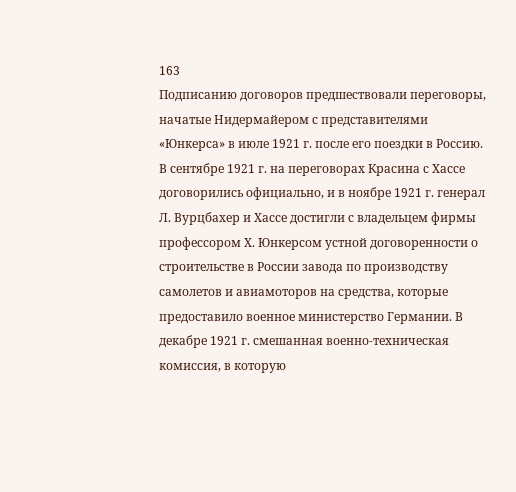163
Подписанию договоров предшествовали переговоры, начатые Нидермайером с представителями «Юнкерса» в июле 1921 г. после его поездки в Россию. В сентябре 1921 г. на переговорах Красина с Хассе договорились официально, и в ноябре 1921 г. генерал Л. Вурцбахер и Хассе достигли с владельцем фирмы профессором Х. Юнкерсом устной договоренности о строительстве в России завода по производству самолетов и авиамоторов на средства, которые предоставило военное министерство Германии. В декабре 1921 г. смешанная военно-техническая комиссия, в которую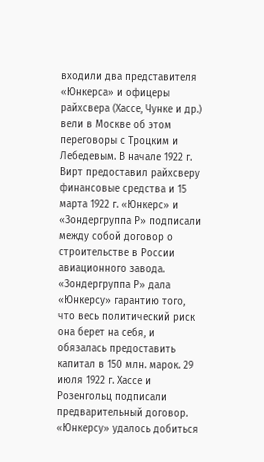входили два представителя «Юнкерса» и офицеры райхсвера (Хассе, Чунке и др.) вели в Москве об этом переговоры с Троцким и Лебедевым. В начале 1922 г. Вирт предоставил райхсверу финансовые средства и 15 марта 1922 г. «Юнкерс» и «Зондергруппа Р» подписали между собой договор о строительстве в России авиационного завода. «Зондергруппа Р» дала «Юнкерсу» гарантию того, что весь политический риск она берет на себя, и обязалась предоставить капитал в 150 млн. марок. 29 июля 1922 г. Хассе и Розенгольц подписали предварительный договор. «Юнкерсу» удалось добиться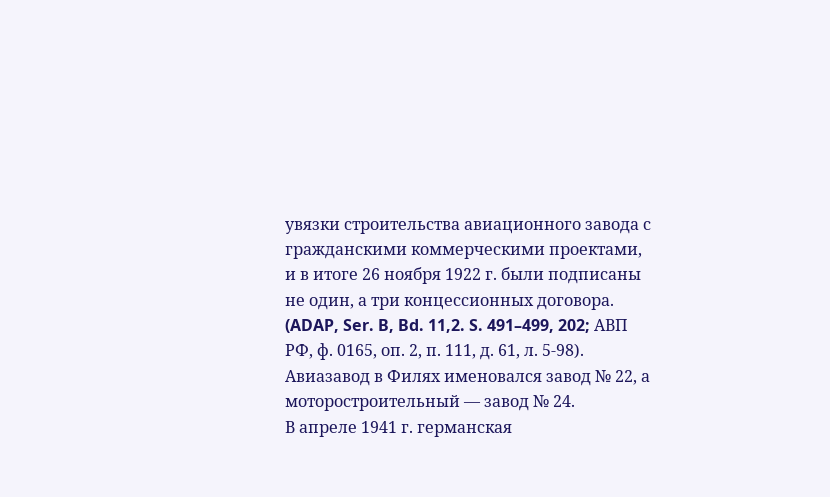увязки строительства авиационного завода с гражданскими коммерческими проектами, и в итоге 26 ноября 1922 г. были подписаны не один, а три концессионных договора. (ADAP, Ser. B, Bd. 11,2. S. 491–499, 202; АВП РФ, ф. 0165, оп. 2, п. 111, д. 61, л. 5-98).
Авиазавод в Филях именовался завод № 22, а моторостроительный — завод № 24.
В апреле 1941 г. германская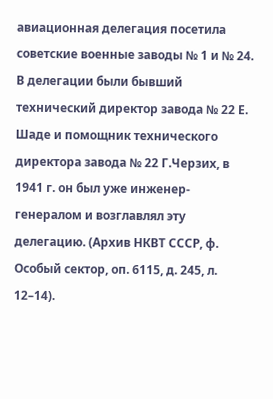авиационная делегация посетила советские военные заводы № 1 и № 24. В делегации были бывший технический директор завода № 22 Е. Шаде и помощник технического директора завода № 22 Г.Черзих, в 1941 г. он был уже инженер-генералом и возглавлял эту делегацию. (Архив НКВТ СССР, ф. Особый сектор, оп. 6115, д. 245, л. 12–14).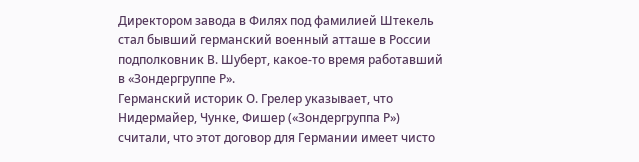Директором завода в Филях под фамилией Штекель стал бывший германский военный атташе в России подполковник В. Шуберт, какое-то время работавший в «Зондергруппе Р».
Германский историк О. Грелер указывает, что Нидермайер, Чунке, Фишер («Зондергруппа Р») считали, что этот договор для Германии имеет чисто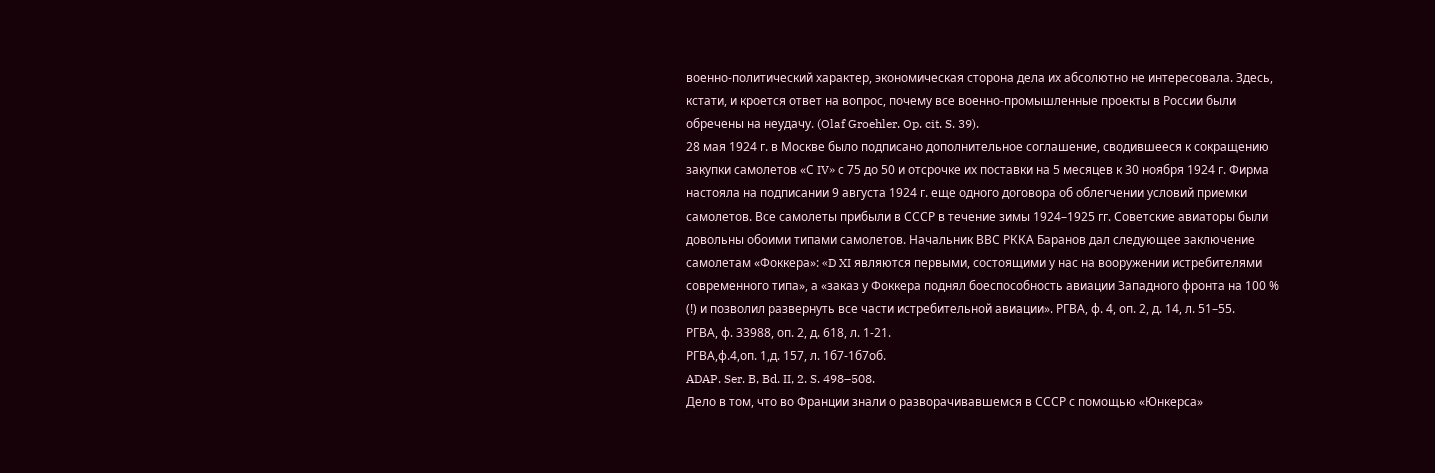военно-политический характер, экономическая сторона дела их абсолютно не интересовала. Здесь, кстати, и кроется ответ на вопрос, почему все военно-промышленные проекты в России были обречены на неудачу. (Olaf Groehler. Op. cit. S. 39).
28 мая 1924 г. в Москве было подписано дополнительное соглашение, сводившееся к сокращению закупки самолетов «С IV» с 75 до 50 и отсрочке их поставки на 5 месяцев к 30 ноября 1924 г. Фирма настояла на подписании 9 августа 1924 г. еще одного договора об облегчении условий приемки самолетов. Все самолеты прибыли в СССР в течение зимы 1924–1925 гг. Советские авиаторы были довольны обоими типами самолетов. Начальник ВВС РККА Баранов дал следующее заключение самолетам «Фоккера»: «D XI являются первыми, состоящими у нас на вооружении истребителями современного типа», а «заказ у Фоккера поднял боеспособность авиации Западного фронта на 100 % (!) и позволил развернуть все части истребительной авиации». РГВА, ф. 4, оп. 2, д. 14, л. 51–55.
РГВА, ф. 33988, оп. 2, д. 618, л. 1-21.
РГВА,ф.4,оп. 1,д. 157, л. 1б7-1б7об.
ADAP. Ser. B, Bd. II, 2. S. 498–508.
Дело в том, что во Франции знали о разворачивавшемся в СССР с помощью «Юнкерса»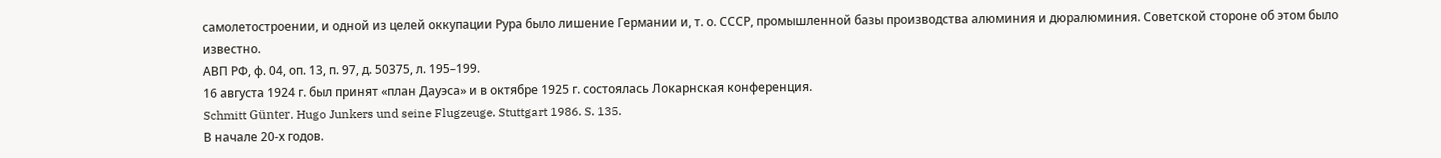самолетостроении, и одной из целей оккупации Рура было лишение Германии и, т. о. СССР, промышленной базы производства алюминия и дюралюминия. Советской стороне об этом было известно.
АВП РФ, ф. 04, оп. 13, п. 97, д. 50375, л. 195–199.
16 августа 1924 г. был принят «план Дауэса» и в октябре 1925 г. состоялась Локарнская конференция.
Schmitt Günter. Hugo Junkers und seine Flugzeuge. Stuttgart 1986. S. 135.
В начале 20-х годов.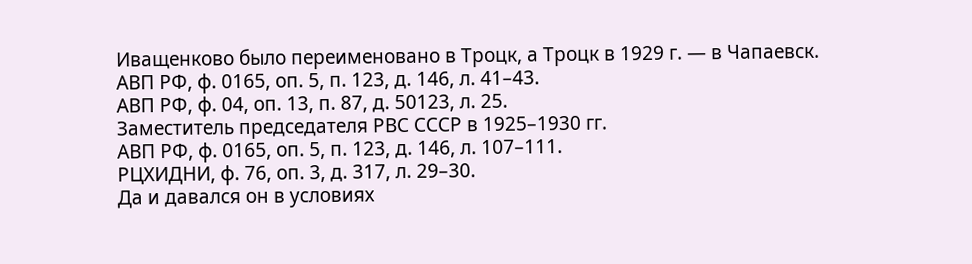Иващенково было переименовано в Троцк, а Троцк в 1929 г. — в Чапаевск.
АВП РФ, ф. 0165, оп. 5, п. 123, д. 146, л. 41–43.
АВП РФ, ф. 04, оп. 13, п. 87, д. 50123, л. 25.
Заместитель председателя РВС СССР в 1925–1930 гг.
АВП РФ, ф. 0165, оп. 5, п. 123, д. 146, л. 107–111.
РЦХИДНИ, ф. 76, оп. 3, д. 317, л. 29–30.
Да и давался он в условиях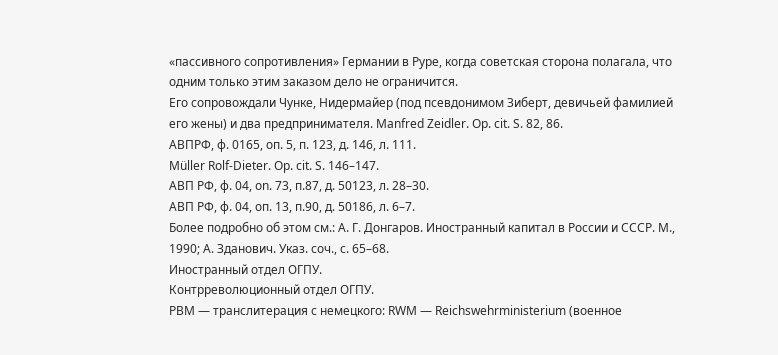«пассивного сопротивления» Германии в Руре, когда советская сторона полагала, что одним только этим заказом дело не ограничится.
Его сопровождали Чунке, Нидермайер (под псевдонимом Зиберт, девичьей фамилией его жены) и два предпринимателя. Manfred Zeidler. Op. cit. S. 82, 86.
АВПРФ, ф. 0165, оп. 5, п. 123, д. 146, л. 111.
Müller Rolf-Dieter. Op. cit. S. 146–147.
АВП РФ, ф. 04, on. 73, п.87, д. 50123, л. 28–30.
АВП РФ, ф. 04, оп. 13, п.90, д. 50186, л. 6–7.
Более подробно об этом см.: А. Г. Донгаров. Иностранный капитал в России и СССР. М., 1990; А. Зданович. Указ. соч., с. 65–68.
Иностранный отдел ОГПУ.
Контрреволюционный отдел ОГПУ.
РВМ — транслитерация с немецкого: RWM — Reichswehrministerium (военное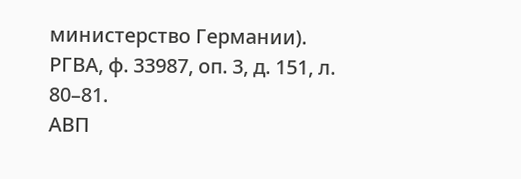министерство Германии).
РГВА, ф. 33987, оп. 3, д. 151, л. 80–81.
АВП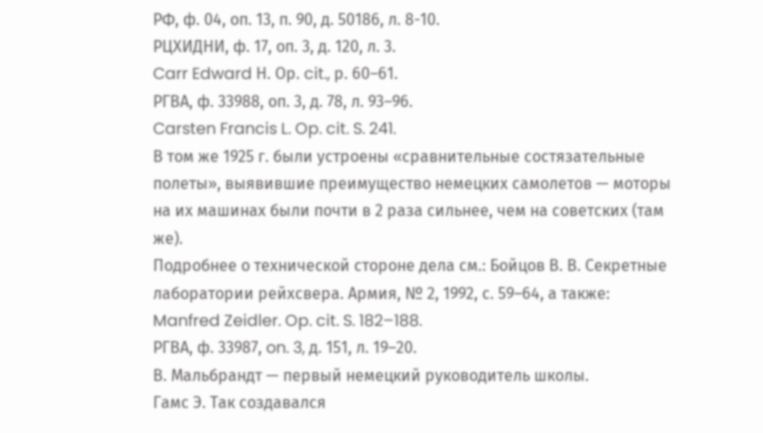РФ, ф. 04, оп. 13, п. 90, д. 50186, л. 8-10.
РЦХИДНИ, ф. 17, оп. 3, д. 120, л. 3.
Carr Edward Н. Ор. cit., р. 60–61.
РГВА, ф. 33988, оп. 3, д. 78, л. 93–96.
Carsten Francis L. Op. cit. S. 241.
В том же 1925 г. были устроены «сравнительные состязательные полеты», выявившие преимущество немецких самолетов — моторы на их машинах были почти в 2 раза сильнее, чем на советских (там же).
Подробнее о технической стороне дела см.: Бойцов В. В. Секретные лаборатории рейхсвера. Армия, № 2, 1992, с. 59–64, а также: Manfred Zeidler. Op. cit. S. 182–188.
РГВА, ф. 33987, on. 3, д. 151, л. 19–20.
В. Мальбрандт — первый немецкий руководитель школы.
Гамс Э. Так создавался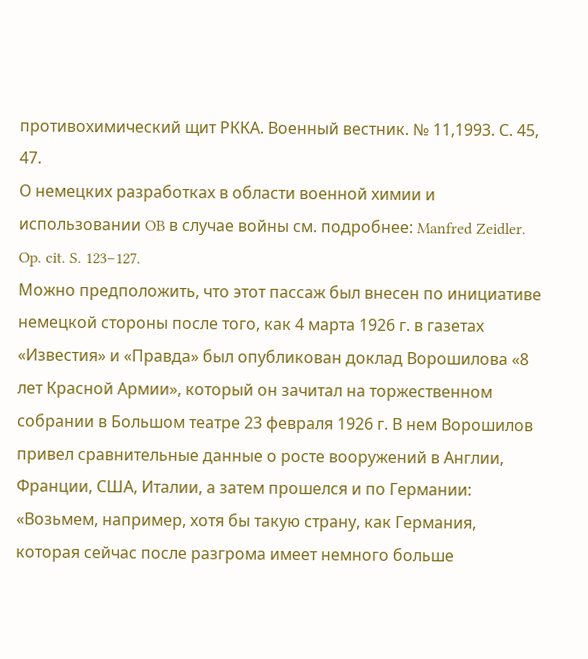противохимический щит РККА. Военный вестник. № 11,1993. С. 45, 47.
О немецких разработках в области военной химии и использовании OB в случае войны см. подробнее: Manfred Zeidler. Op. cit. S. 123–127.
Можно предположить, что этот пассаж был внесен по инициативе немецкой стороны после того, как 4 марта 1926 г. в газетах «Известия» и «Правда» был опубликован доклад Ворошилова «8 лет Красной Армии», который он зачитал на торжественном собрании в Большом театре 23 февраля 1926 г. В нем Ворошилов привел сравнительные данные о росте вооружений в Англии, Франции, США, Италии, а затем прошелся и по Германии: «Возьмем, например, хотя бы такую страну, как Германия, которая сейчас после разгрома имеет немного больше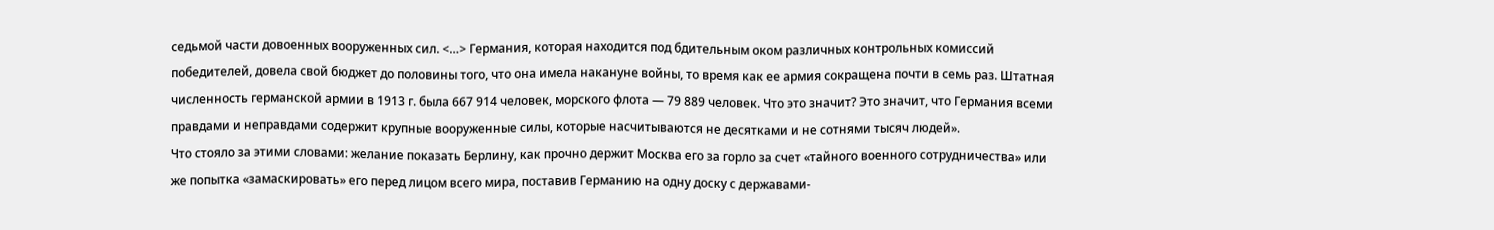седьмой части довоенных вооруженных сил. <…> Германия, которая находится под бдительным оком различных контрольных комиссий победителей, довела свой бюджет до половины того, что она имела накануне войны, то время как ее армия сокращена почти в семь раз. Штатная численность германской армии в 1913 г. была 667 914 человек, морского флота — 79 889 человек. Что это значит? Это значит, что Германия всеми правдами и неправдами содержит крупные вооруженные силы, которые насчитываются не десятками и не сотнями тысяч людей».
Что стояло за этими словами: желание показать Берлину, как прочно держит Москва его за горло за счет «тайного военного сотрудничества» или же попытка «замаскировать» его перед лицом всего мира, поставив Германию на одну доску с державами-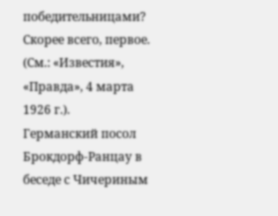победительницами? Скорее всего, первое. (См.: «Известия», «Правда», 4 марта 1926 г.).
Германский посол Брокдорф-Ранцау в беседе с Чичериным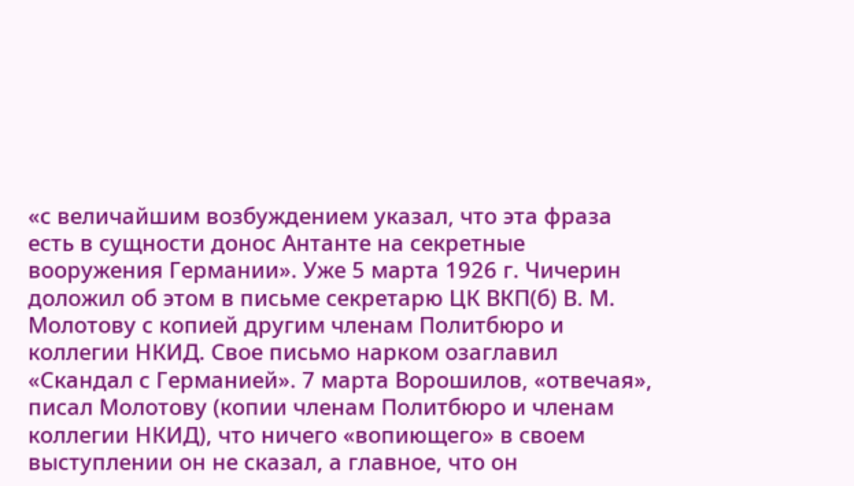«с величайшим возбуждением указал, что эта фраза есть в сущности донос Антанте на секретные вооружения Германии». Уже 5 марта 1926 г. Чичерин доложил об этом в письме секретарю ЦК ВКП(б) В. М. Молотову с копией другим членам Политбюро и коллегии НКИД. Свое письмо нарком озаглавил «Скандал с Германией». 7 марта Ворошилов, «отвечая», писал Молотову (копии членам Политбюро и членам коллегии НКИД), что ничего «вопиющего» в своем выступлении он не сказал, а главное, что он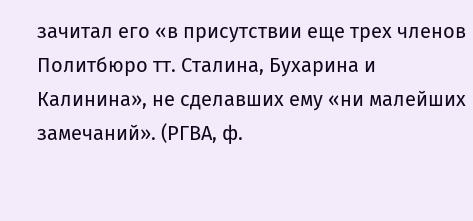зачитал его «в присутствии еще трех членов Политбюро тт. Сталина, Бухарина и Калинина», не сделавших ему «ни малейших замечаний». (РГВА, ф.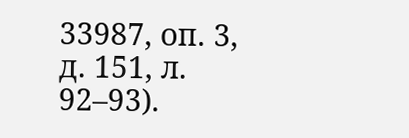33987, оп. 3, д. 151, л. 92–93).